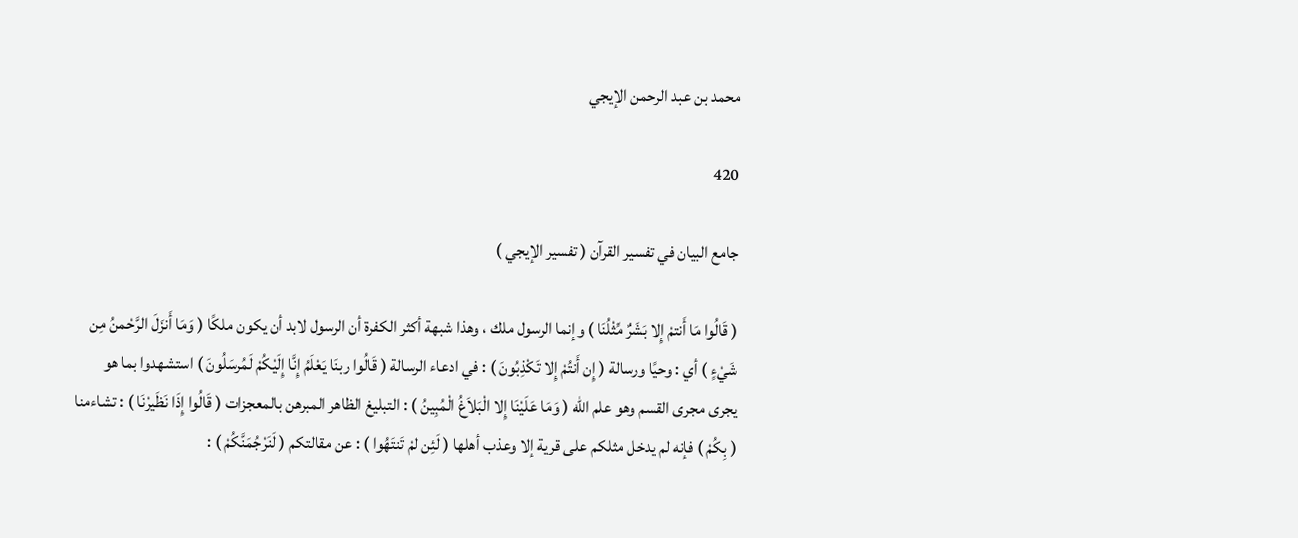محمد بن عبد الرحمن الإيجي

420

جامع البيان في تفسير القرآن ( تفسير الإيجي )

( قَالُوا مَا أَنتمْ إِلا بَشَرٌ مِّثْلُنَا ) وإنما الرسول ملك ، وهذا شبهة أكثر الكفرة أن الرسول لابد أن يكون ملكًا ( وَمَا أَنزَلَ الرَّحْمنُ مِن شَيْءٍ ) أي : وحيًا ورسالة ( إِن أَنتُمْ إِلا تَكْذِبُونَ ) : في ادعاء الرسالة ( قَالُوا ربنَا يَعْلَمُ إِنَّا إِلَيْكُمْ لَمُرسَلُونَ ) استشهدوا بما هو يجرى مجرى القسم وهو علم الله ( وَمَا عَلَيْنَا إِلا الْبَلاَغُ الْمُبِينُ ) : التبليغ الظاهر المبرهن بالمعجزات ( قَالُوا إِذَا نَظَيرْنَا ) : تشاءمنا ( بِكُمْ ) فإنه لم يدخل مثلكم على قرية إلا وعذب أهلها ( لَئِن لمْ تَنتَهُوا ) : عن مقالتكم ( لَنَرْجُمَنَّكُمْ ) :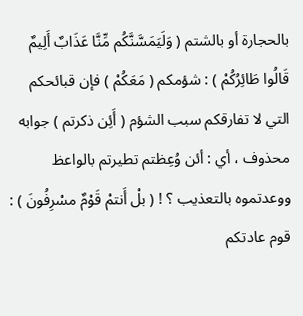بالحجارة أو بالشتم ( وَلَيَمَسَّنَّكُم مِّنَّا عَذَابٌ أَلِيمٌ قَالُوا طَائِرُكُمْ ) : شؤمكم ( مَعَكُمْ ) فإن قبائحكم التي لا تفارقكم سبب الشؤم ( أَئِن ذكرتم ) جوابه محذوف ، أي : أئن وُعِظتم تطيرتم بالواعظ ووعدتموه بالتعذيب ؟ ! ( بلْ أَنتمْ قَوْمٌ مسْرِفُونَ ) : قوم عادتكم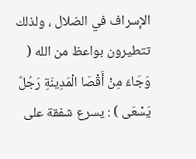الإسراف في الضلال ، ولذلك تتطيرون بواعظ من الله ( وَجَاءَ مِنْ أَقْصَا الْمَدِينَةِ رَجُلٌ يَسْعَى ) : يسرع شفقة على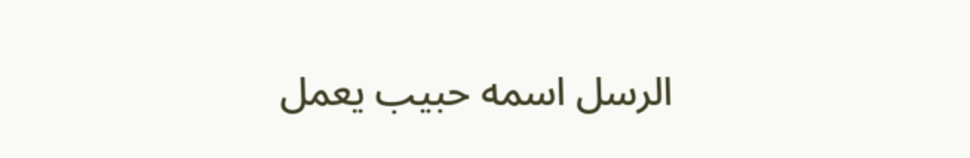الرسل اسمه حبيب يعمل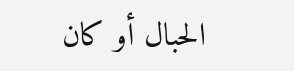الحبال أو كان